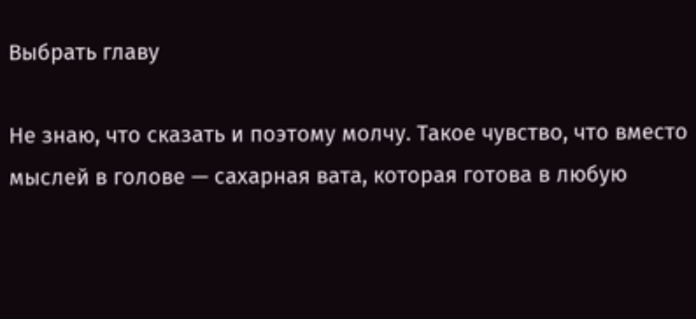Выбрать главу

Не знаю, что сказать и поэтому молчу. Такое чувство, что вместо мыслей в голове — сахарная вата, которая готова в любую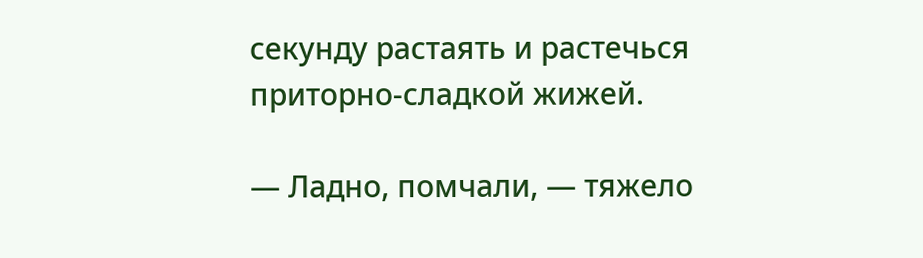секунду растаять и растечься приторно-сладкой жижей.

— Ладно, помчали, — тяжело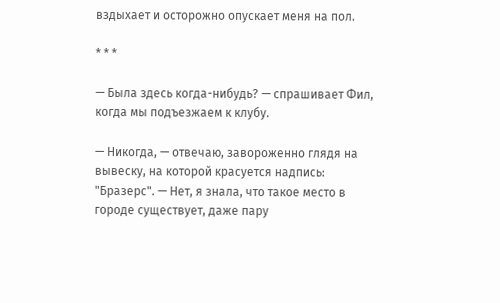вздыхает и осторожно опускает меня на пол.

* * *

— Была здесь когда-нибудь? — спрашивает Фил, когда мы подъезжаем к клубу.

— Никогда, — отвечаю, завороженно глядя на вывеску, на которой красуется надпись: "Бразерс". — Нет, я знала, что такое место в городе существует, даже пару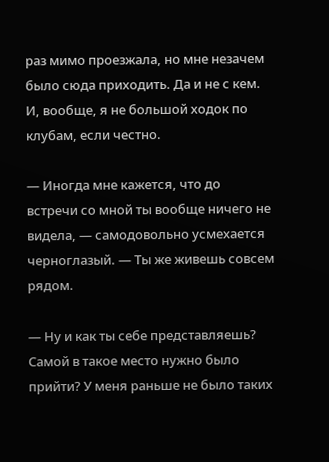раз мимо проезжала, но мне незачем было сюда приходить. Да и не с кем. И, вообще, я не большой ходок по клубам, если честно.

— Иногда мне кажется, что до встречи со мной ты вообще ничего не видела, — самодовольно усмехается черноглазый. — Ты же живешь совсем рядом.

— Ну и как ты себе представляешь? Самой в такое место нужно было прийти? У меня раньше не было таких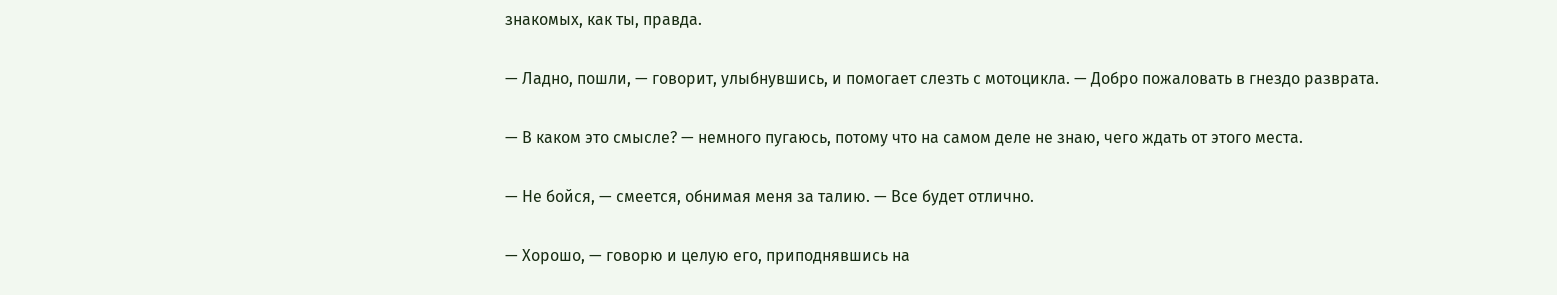знакомых, как ты, правда.

— Ладно, пошли, — говорит, улыбнувшись, и помогает слезть с мотоцикла. — Добро пожаловать в гнездо разврата.

— В каком это смысле? — немного пугаюсь, потому что на самом деле не знаю, чего ждать от этого места.

— Не бойся, — смеется, обнимая меня за талию. — Все будет отлично.

— Хорошо, — говорю и целую его, приподнявшись на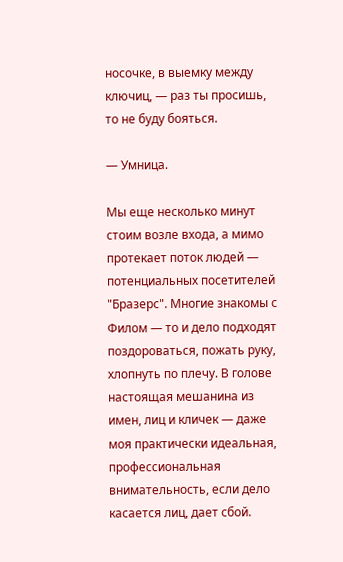носочке, в выемку между ключиц, — раз ты просишь, то не буду бояться.

— Умница.

Мы еще несколько минут стоим возле входа, а мимо протекает поток людей — потенциальных посетителей "Бразерс". Многие знакомы с Филом — то и дело подходят поздороваться, пожать руку, хлопнуть по плечу. В голове настоящая мешанина из имен, лиц и кличек — даже моя практически идеальная, профессиональная внимательность, если дело касается лиц, дает сбой.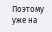Поэтому уже на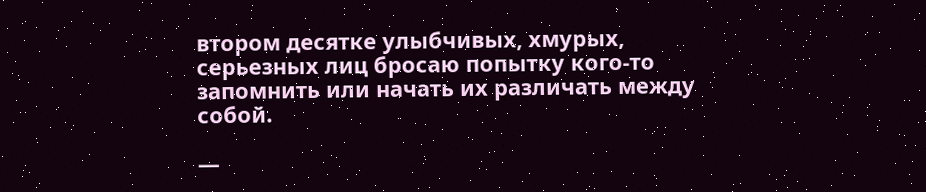втором десятке улыбчивых, хмурых, серьезных лиц бросаю попытку кого-то запомнить или начать их различать между собой.

—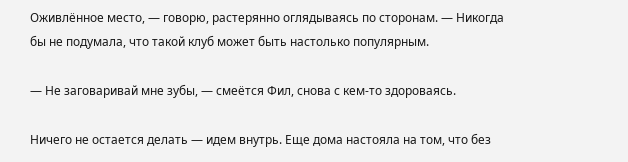Оживлённое место, — говорю, растерянно оглядываясь по сторонам. — Никогда бы не подумала, что такой клуб может быть настолько популярным.

— Не заговаривай мне зубы, — смеётся Фил, снова с кем-то здороваясь.

Ничего не остается делать — идем внутрь. Еще дома настояла на том, что без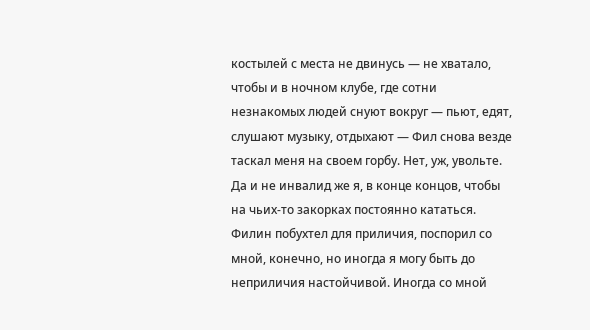костылей с места не двинусь — не хватало, чтобы и в ночном клубе, где сотни незнакомых людей снуют вокруг — пьют, едят, слушают музыку, отдыхают — Фил снова везде таскал меня на своем горбу. Нет, уж, увольте. Да и не инвалид же я, в конце концов, чтобы на чьих-то закорках постоянно кататься. Филин побухтел для приличия, поспорил со мной, конечно, но иногда я могу быть до неприличия настойчивой. Иногда со мной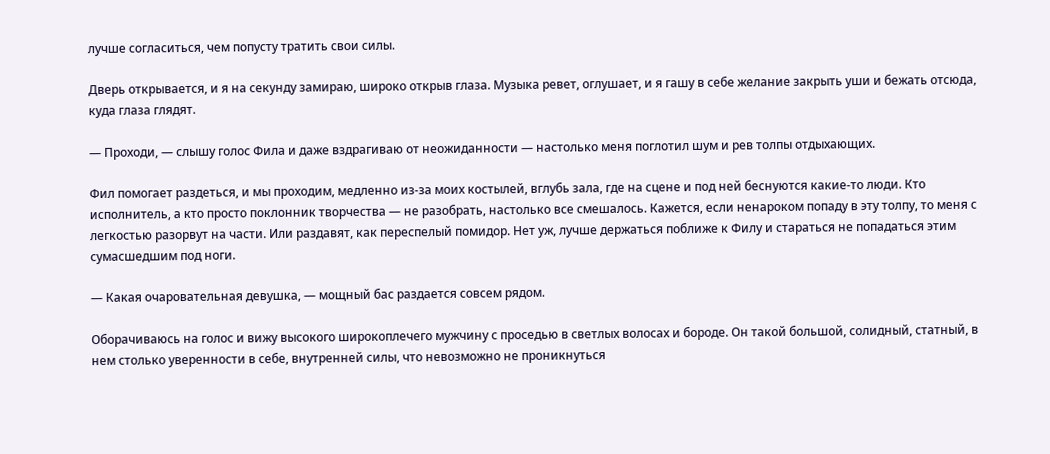лучше согласиться, чем попусту тратить свои силы.

Дверь открывается, и я на секунду замираю, широко открыв глаза. Музыка ревет, оглушает, и я гашу в себе желание закрыть уши и бежать отсюда, куда глаза глядят.

— Проходи, — слышу голос Фила и даже вздрагиваю от неожиданности — настолько меня поглотил шум и рев толпы отдыхающих.

Фил помогает раздеться, и мы проходим, медленно из-за моих костылей, вглубь зала, где на сцене и под ней беснуются какие-то люди. Кто исполнитель, а кто просто поклонник творчества — не разобрать, настолько все смешалось. Кажется, если ненароком попаду в эту толпу, то меня с легкостью разорвут на части. Или раздавят, как переспелый помидор. Нет уж, лучше держаться поближе к Филу и стараться не попадаться этим сумасшедшим под ноги.

— Какая очаровательная девушка, — мощный бас раздается совсем рядом.

Оборачиваюсь на голос и вижу высокого широкоплечего мужчину с проседью в светлых волосах и бороде. Он такой большой, солидный, статный, в нем столько уверенности в себе, внутренней силы, что невозможно не проникнуться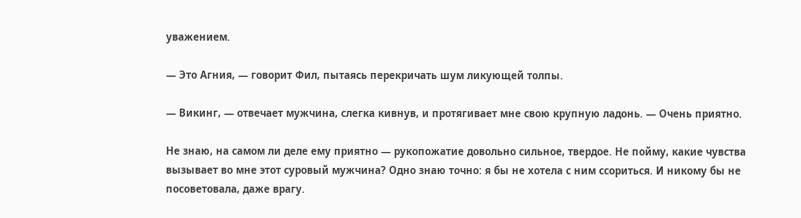уважением.

— Это Агния, — говорит Фил, пытаясь перекричать шум ликующей толпы.

— Викинг, — отвечает мужчина, слегка кивнув, и протягивает мне свою крупную ладонь. — Очень приятно.

Не знаю, на самом ли деле ему приятно — рукопожатие довольно сильное, твердое. Не пойму, какие чувства вызывает во мне этот суровый мужчина? Одно знаю точно: я бы не хотела с ним ссориться. И никому бы не посоветовала, даже врагу.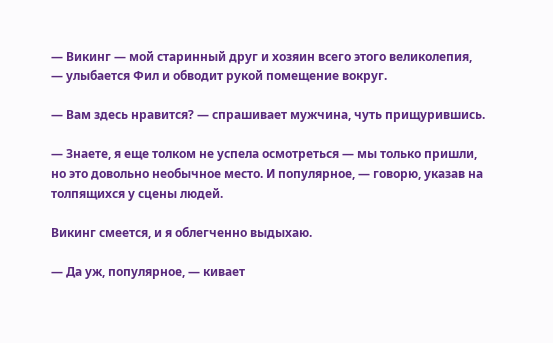— Викинг — мой старинный друг и хозяин всего этого великолепия, — улыбается Фил и обводит рукой помещение вокруг.

— Вам здесь нравится? — спрашивает мужчина, чуть прищурившись.

— Знаете, я еще толком не успела осмотреться — мы только пришли, но это довольно необычное место. И популярное, — говорю, указав на толпящихся у сцены людей.

Викинг смеется, и я облегченно выдыхаю.

— Да уж, популярное, — кивает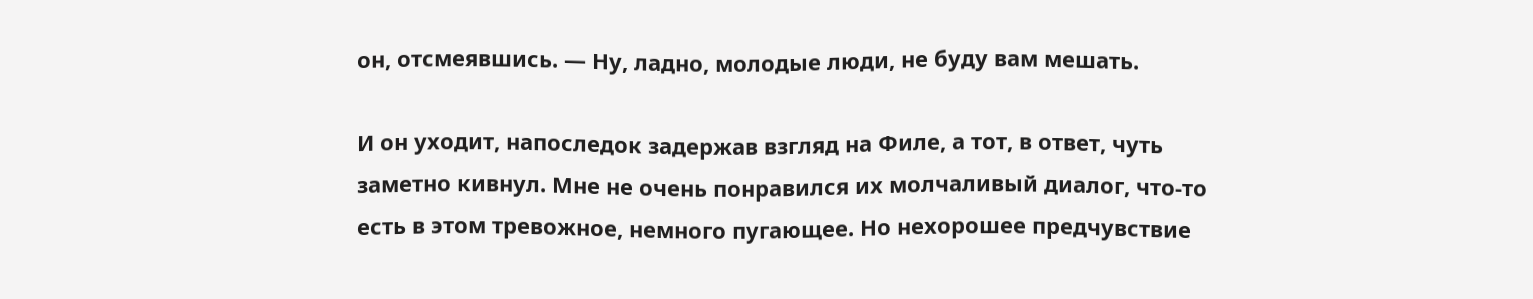он, отсмеявшись. — Ну, ладно, молодые люди, не буду вам мешать.

И он уходит, напоследок задержав взгляд на Филе, а тот, в ответ, чуть заметно кивнул. Мне не очень понравился их молчаливый диалог, что-то есть в этом тревожное, немного пугающее. Но нехорошее предчувствие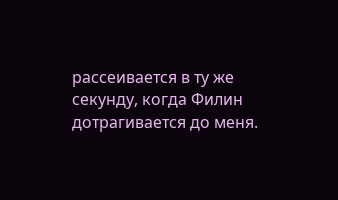рассеивается в ту же секунду, когда Филин дотрагивается до меня.